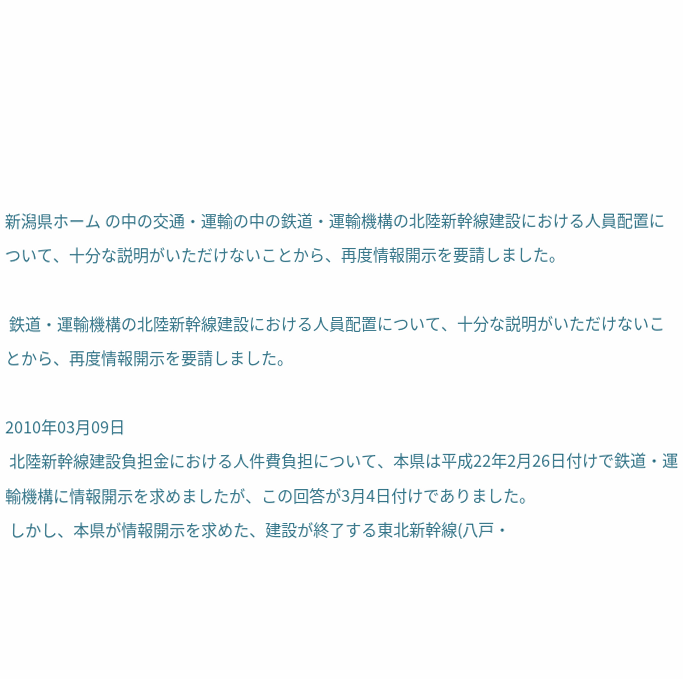新潟県ホーム の中の交通・運輸の中の鉄道・運輸機構の北陸新幹線建設における人員配置について、十分な説明がいただけないことから、再度情報開示を要請しました。

 鉄道・運輸機構の北陸新幹線建設における人員配置について、十分な説明がいただけないことから、再度情報開示を要請しました。

2010年03月09日
 北陸新幹線建設負担金における人件費負担について、本県は平成22年2月26日付けで鉄道・運輸機構に情報開示を求めましたが、この回答が3月4日付けでありました。
 しかし、本県が情報開示を求めた、建設が終了する東北新幹線(八戸・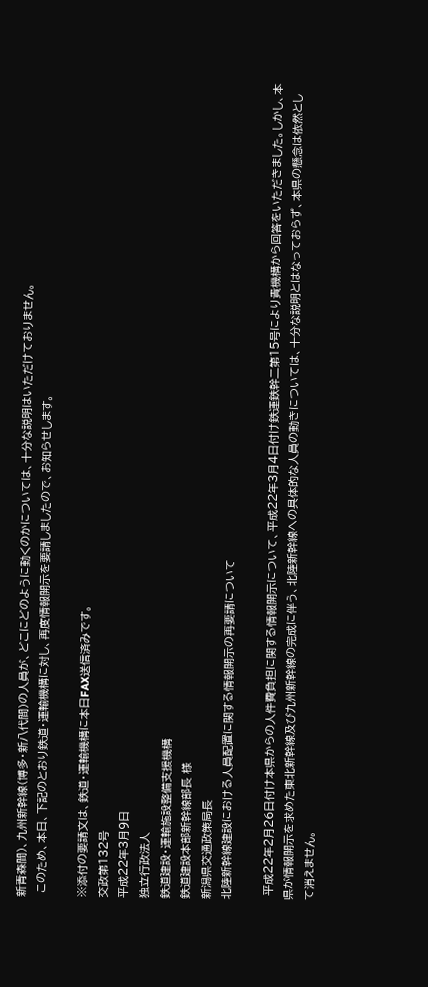新青森間)、九州新幹線(博多・新八代間)の人員が、どこにどのように動くのかについては、十分な説明はいただけておりません。
 このため、本日、下記のとおり鉄道・運輸機構に対し、再度情報開示を要請しましたので、お知らせします。

※添付の要請文は、鉄道・運輸機構に本日FAX送信済みです。
交政第132号
平成22年3月9日
独立行政法人
鉄道建設・運輸施設整備支援機構
鉄道建設本部新幹線部長 様
新潟県交通政策局長
北陸新幹線建設における人員配置に関する情報開示の再要請について

 平成22年2月26日付け本県からの人件費負担に関する情報開示について、平成22年3月4日付け鉄運鉄幹二第15号により貴機構から回答をいただきました。しかし、本県が情報開示を求めた東北新幹線及び九州新幹線の完成に伴う、北陸新幹線への具体的な人員の動きについては、十分な説明とはなっておらず、本県の懸念は依然として消えません。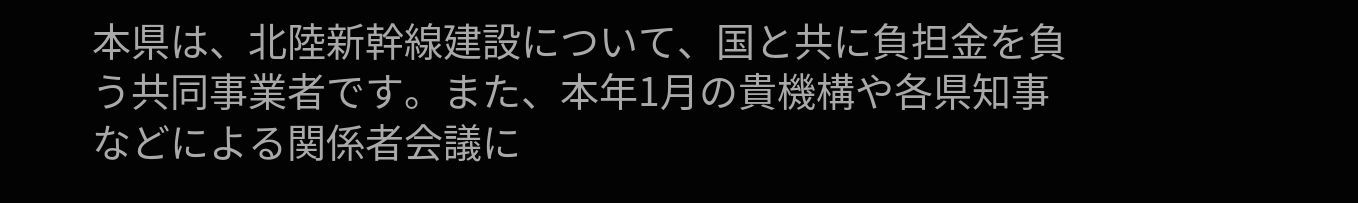本県は、北陸新幹線建設について、国と共に負担金を負う共同事業者です。また、本年1月の貴機構や各県知事などによる関係者会議に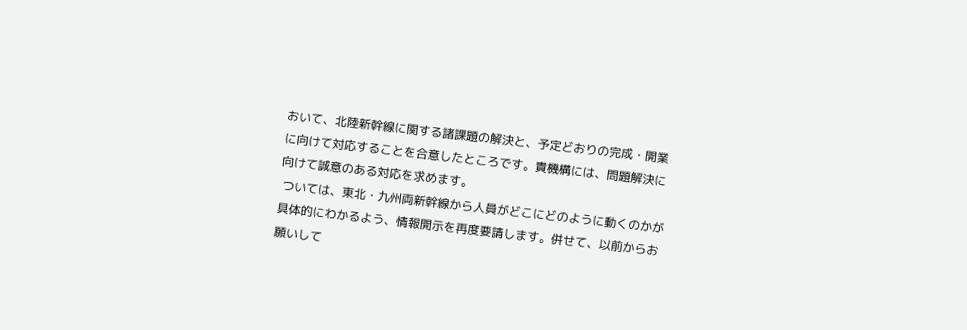おいて、北陸新幹線に関する諸課題の解決と、予定どおりの完成・開業に向けて対応することを合意したところです。貴機構には、問題解決に向けて誠意のある対応を求めます。
 ついては、東北・九州両新幹線から人員がどこにどのように動くのかが具体的にわかるよう、情報開示を再度要請します。併せて、以前からお願いして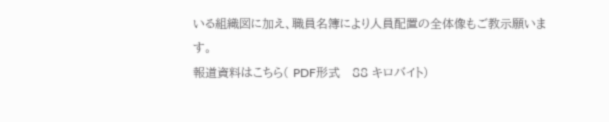いる組織図に加え、職員名簿により人員配置の全体像もご教示願います。
報道資料はこちら( PDF形式   88 キロバイト)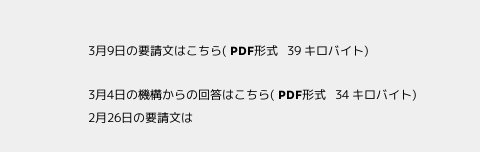3月9日の要請文はこちら( PDF形式   39 キロバイト)

3月4日の機構からの回答はこちら( PDF形式   34 キロバイト)
2月26日の要請文は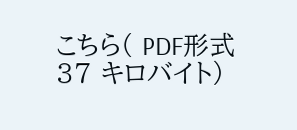こちら( PDF形式   37 キロバイト)